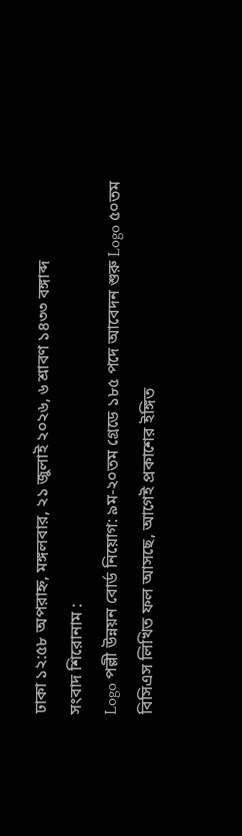ঢাকা ১২:৫৮ অপরাহ্ন, মঙ্গলবার, ২১ জুলাই ২০২৬, ৬ শ্রাবণ ১৪৩৩ বঙ্গাব্দ
সংবাদ শিরোনাম :
Logo পল্লী উন্নয়ন বোর্ড নিয়োগ: ৯ম-২০তম গ্রেডে ১৮৫ পদে আবেদন শুরু Logo ৫০তম বিসিএস লিখিত ফল আসছে, আগেই প্রকাশের ইঙ্গিত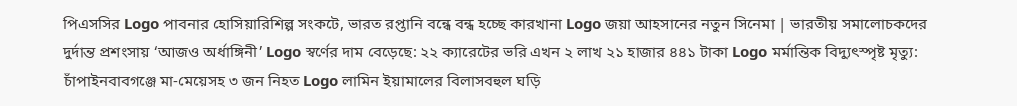পিএসসির Logo পাবনার হোসিয়ারিশিল্প সংকটে, ভারত রপ্তানি বন্ধে বন্ধ হচ্ছে কারখানা Logo জয়া আহসানের নতুন সিনেমা | ভারতীয় সমালোচকদের দুর্দান্ত প্রশংসায় ‘আজও অর্ধাঙ্গিনী’ Logo স্বর্ণের দাম বেড়েছে: ২২ ক্যারেটের ভরি এখন ২ লাখ ২১ হাজার ৪৪১ টাকা Logo মর্মান্তিক বিদ্যুৎস্পৃষ্ট মৃত্যু: চাঁপাইনবাবগঞ্জে মা-মেয়েসহ ৩ জন নিহত Logo লামিন ইয়ামালের বিলাসবহুল ঘড়ি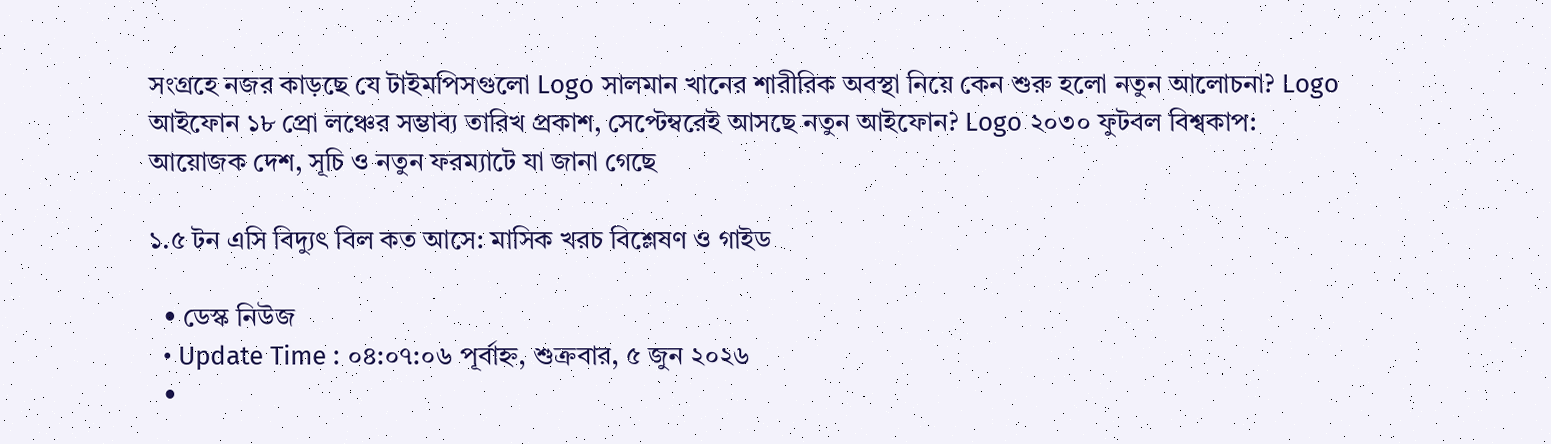সংগ্রহে নজর কাড়ছে যে টাইমপিসগুলো Logo সালমান খানের শারীরিক অবস্থা নিয়ে কেন শুরু হলো নতুন আলোচনা? Logo আইফোন ১৮ প্রো লঞ্চের সম্ভাব্য তারিখ প্রকাশ, সেপ্টেম্বরেই আসছে নতুন আইফোন? Logo ২০৩০ ফুটবল বিশ্বকাপ: আয়োজক দেশ, সূচি ও নতুন ফরম্যাটে যা জানা গেছে

১.৫ টন এসি বিদ্যুৎ বিল কত আসে: মাসিক খরচ বিশ্লেষণ ও গাইড

  • ডেস্ক নিউজ
  • Update Time : ০৪:০৭:০৬ পূর্বাহ্ন, শুক্রবার, ৫ জুন ২০২৬
  •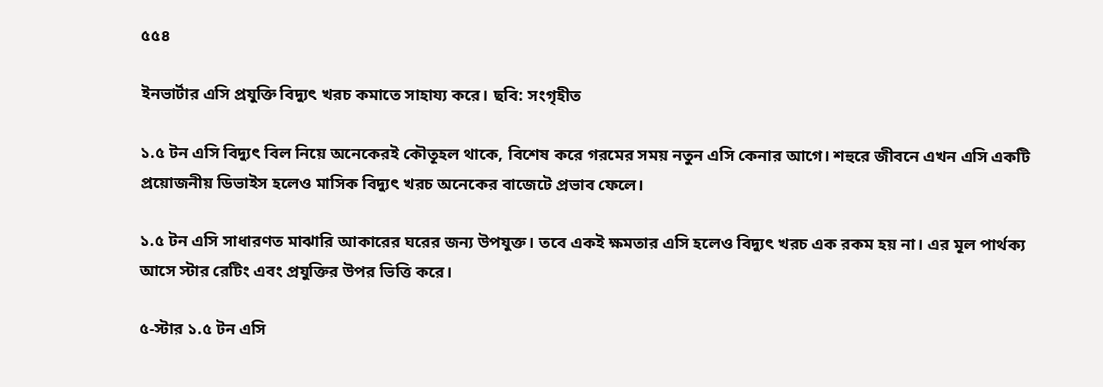৫৫৪

ইনভার্টার এসি প্রযুক্তি বিদ্যুৎ খরচ কমাতে সাহায্য করে। ছবি: সংগৃহীত

১.৫ টন এসি বিদ্যুৎ বিল নিয়ে অনেকেরই কৌতূহল থাকে, বিশেষ করে গরমের সময় নতুন এসি কেনার আগে। শহুরে জীবনে এখন এসি একটি প্রয়োজনীয় ডিভাইস হলেও মাসিক বিদ্যুৎ খরচ অনেকের বাজেটে প্রভাব ফেলে।

১.৫ টন এসি সাধারণত মাঝারি আকারের ঘরের জন্য উপযুক্ত। তবে একই ক্ষমতার এসি হলেও বিদ্যুৎ খরচ এক রকম হয় না। এর মূল পার্থক্য আসে স্টার রেটিং এবং প্রযুক্তির উপর ভিত্তি করে।

৫-স্টার ১.৫ টন এসি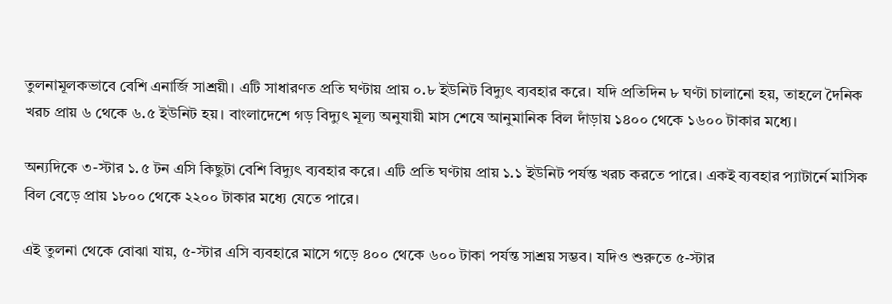তুলনামূলকভাবে বেশি এনার্জি সাশ্রয়ী। এটি সাধারণত প্রতি ঘণ্টায় প্রায় ০.৮ ইউনিট বিদ্যুৎ ব্যবহার করে। যদি প্রতিদিন ৮ ঘণ্টা চালানো হয়, তাহলে দৈনিক খরচ প্রায় ৬ থেকে ৬.৫ ইউনিট হয়। বাংলাদেশে গড় বিদ্যুৎ মূল্য অনুযায়ী মাস শেষে আনুমানিক বিল দাঁড়ায় ১৪০০ থেকে ১৬০০ টাকার মধ্যে।

অন্যদিকে ৩-স্টার ১.৫ টন এসি কিছুটা বেশি বিদ্যুৎ ব্যবহার করে। এটি প্রতি ঘণ্টায় প্রায় ১.১ ইউনিট পর্যন্ত খরচ করতে পারে। একই ব্যবহার প্যাটার্নে মাসিক বিল বেড়ে প্রায় ১৮০০ থেকে ২২০০ টাকার মধ্যে যেতে পারে।

এই তুলনা থেকে বোঝা যায়, ৫-স্টার এসি ব্যবহারে মাসে গড়ে ৪০০ থেকে ৬০০ টাকা পর্যন্ত সাশ্রয় সম্ভব। যদিও শুরুতে ৫-স্টার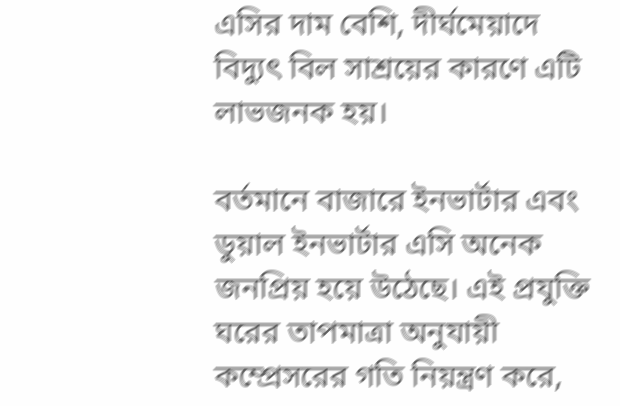এসির দাম বেশি, দীর্ঘমেয়াদে বিদ্যুৎ বিল সাশ্রয়ের কারণে এটি লাভজনক হয়।

বর্তমানে বাজারে ইনভার্টার এবং ডুয়াল ইনভার্টার এসি অনেক জনপ্রিয় হয়ে উঠেছে। এই প্রযুক্তি ঘরের তাপমাত্রা অনুযায়ী কম্প্রেসরের গতি নিয়ন্ত্রণ করে,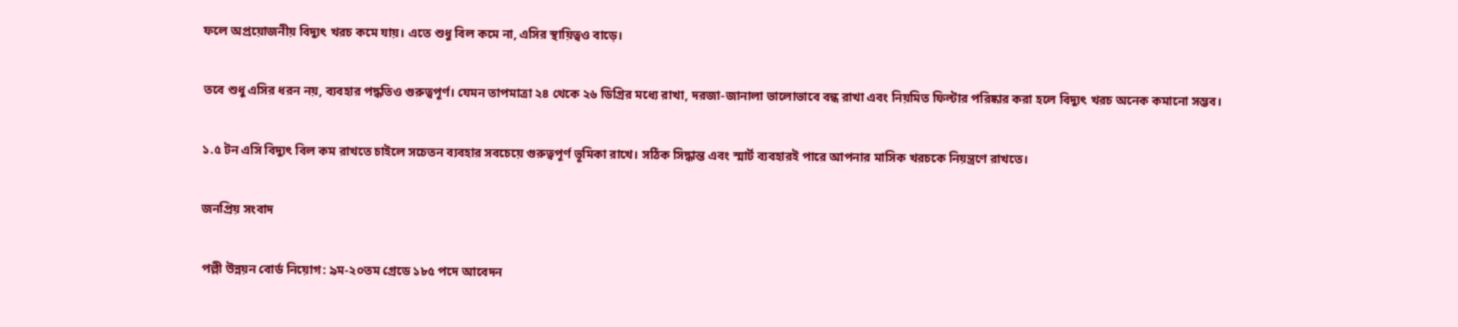ফলে অপ্রয়োজনীয় বিদ্যুৎ খরচ কমে যায়। এতে শুধু বিল কমে না, এসির স্থায়িত্বও বাড়ে।

তবে শুধু এসির ধরন নয়, ব্যবহার পদ্ধতিও গুরুত্বপূর্ণ। যেমন তাপমাত্রা ২৪ থেকে ২৬ ডিগ্রির মধ্যে রাখা, দরজা-জানালা ভালোভাবে বন্ধ রাখা এবং নিয়মিত ফিল্টার পরিষ্কার করা হলে বিদ্যুৎ খরচ অনেক কমানো সম্ভব।

১.৫ টন এসি বিদ্যুৎ বিল কম রাখতে চাইলে সচেতন ব্যবহার সবচেয়ে গুরুত্বপূর্ণ ভূমিকা রাখে। সঠিক সিদ্ধান্ত এবং স্মার্ট ব্যবহারই পারে আপনার মাসিক খরচকে নিয়ন্ত্রণে রাখতে।

জনপ্রিয় সংবাদ

পল্লী উন্নয়ন বোর্ড নিয়োগ: ৯ম-২০তম গ্রেডে ১৮৫ পদে আবেদন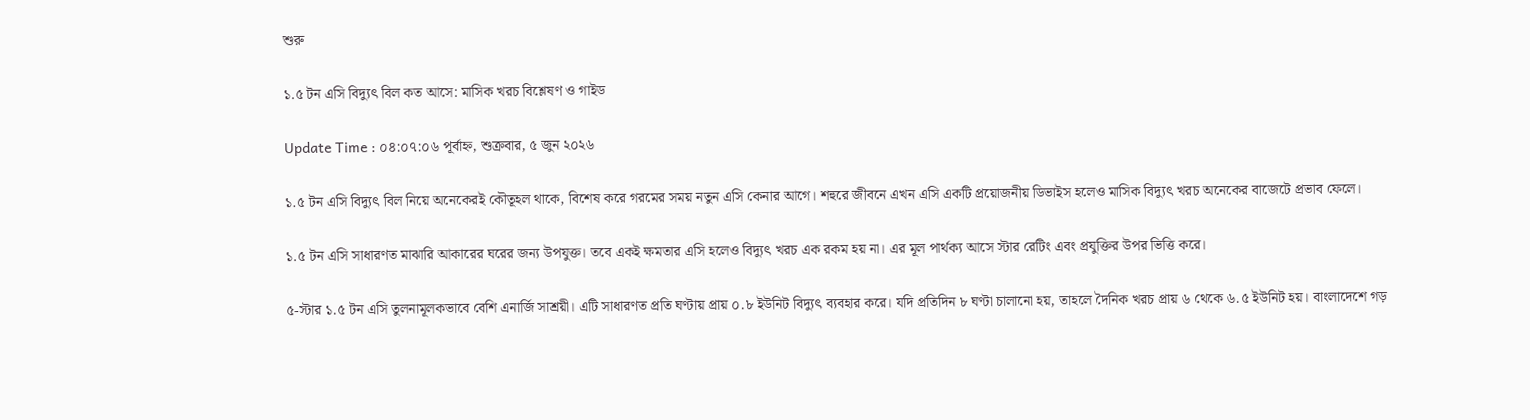শুরু

১.৫ টন এসি বিদ্যুৎ বিল কত আসে: মাসিক খরচ বিশ্লেষণ ও গাইড

Update Time : ০৪:০৭:০৬ পূর্বাহ্ন, শুক্রবার, ৫ জুন ২০২৬

১.৫ টন এসি বিদ্যুৎ বিল নিয়ে অনেকেরই কৌতূহল থাকে, বিশেষ করে গরমের সময় নতুন এসি কেনার আগে। শহুরে জীবনে এখন এসি একটি প্রয়োজনীয় ডিভাইস হলেও মাসিক বিদ্যুৎ খরচ অনেকের বাজেটে প্রভাব ফেলে।

১.৫ টন এসি সাধারণত মাঝারি আকারের ঘরের জন্য উপযুক্ত। তবে একই ক্ষমতার এসি হলেও বিদ্যুৎ খরচ এক রকম হয় না। এর মূল পার্থক্য আসে স্টার রেটিং এবং প্রযুক্তির উপর ভিত্তি করে।

৫-স্টার ১.৫ টন এসি তুলনামূলকভাবে বেশি এনার্জি সাশ্রয়ী। এটি সাধারণত প্রতি ঘণ্টায় প্রায় ০.৮ ইউনিট বিদ্যুৎ ব্যবহার করে। যদি প্রতিদিন ৮ ঘণ্টা চালানো হয়, তাহলে দৈনিক খরচ প্রায় ৬ থেকে ৬.৫ ইউনিট হয়। বাংলাদেশে গড়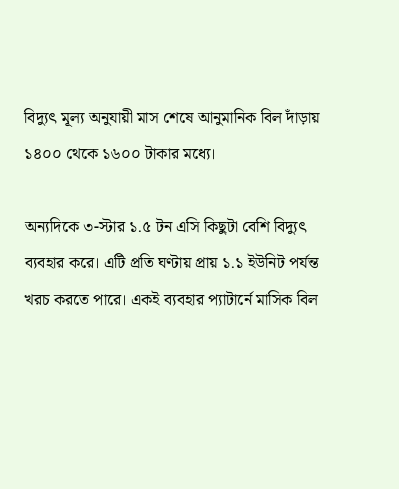বিদ্যুৎ মূল্য অনুযায়ী মাস শেষে আনুমানিক বিল দাঁড়ায় ১৪০০ থেকে ১৬০০ টাকার মধ্যে।

অন্যদিকে ৩-স্টার ১.৫ টন এসি কিছুটা বেশি বিদ্যুৎ ব্যবহার করে। এটি প্রতি ঘণ্টায় প্রায় ১.১ ইউনিট পর্যন্ত খরচ করতে পারে। একই ব্যবহার প্যাটার্নে মাসিক বিল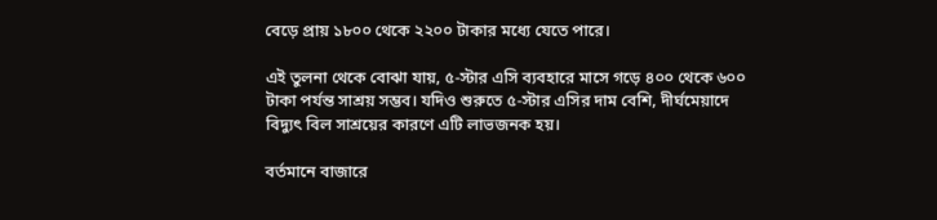বেড়ে প্রায় ১৮০০ থেকে ২২০০ টাকার মধ্যে যেতে পারে।

এই তুলনা থেকে বোঝা যায়, ৫-স্টার এসি ব্যবহারে মাসে গড়ে ৪০০ থেকে ৬০০ টাকা পর্যন্ত সাশ্রয় সম্ভব। যদিও শুরুতে ৫-স্টার এসির দাম বেশি, দীর্ঘমেয়াদে বিদ্যুৎ বিল সাশ্রয়ের কারণে এটি লাভজনক হয়।

বর্তমানে বাজারে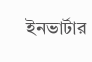ইনভার্টার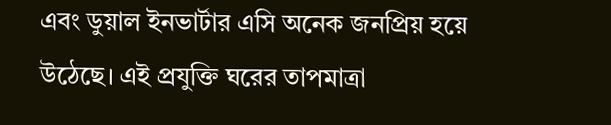এবং ডুয়াল ইনভার্টার এসি অনেক জনপ্রিয় হয়ে উঠেছে। এই প্রযুক্তি ঘরের তাপমাত্রা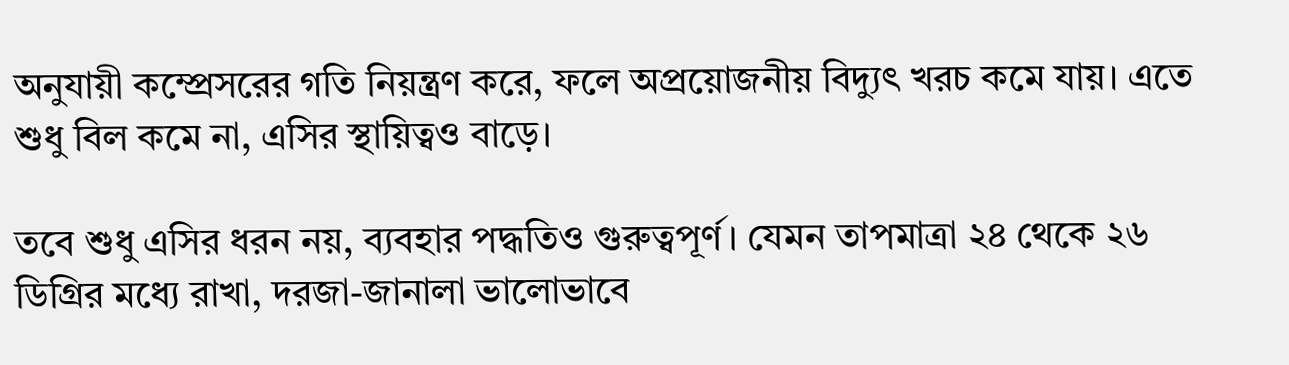অনুযায়ী কম্প্রেসরের গতি নিয়ন্ত্রণ করে, ফলে অপ্রয়োজনীয় বিদ্যুৎ খরচ কমে যায়। এতে শুধু বিল কমে না, এসির স্থায়িত্বও বাড়ে।

তবে শুধু এসির ধরন নয়, ব্যবহার পদ্ধতিও গুরুত্বপূর্ণ। যেমন তাপমাত্রা ২৪ থেকে ২৬ ডিগ্রির মধ্যে রাখা, দরজা-জানালা ভালোভাবে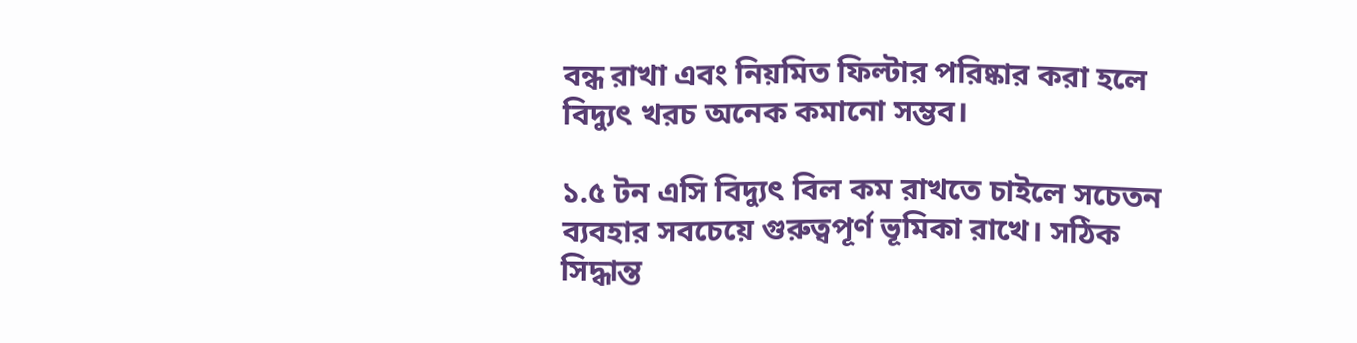বন্ধ রাখা এবং নিয়মিত ফিল্টার পরিষ্কার করা হলে বিদ্যুৎ খরচ অনেক কমানো সম্ভব।

১.৫ টন এসি বিদ্যুৎ বিল কম রাখতে চাইলে সচেতন ব্যবহার সবচেয়ে গুরুত্বপূর্ণ ভূমিকা রাখে। সঠিক সিদ্ধান্ত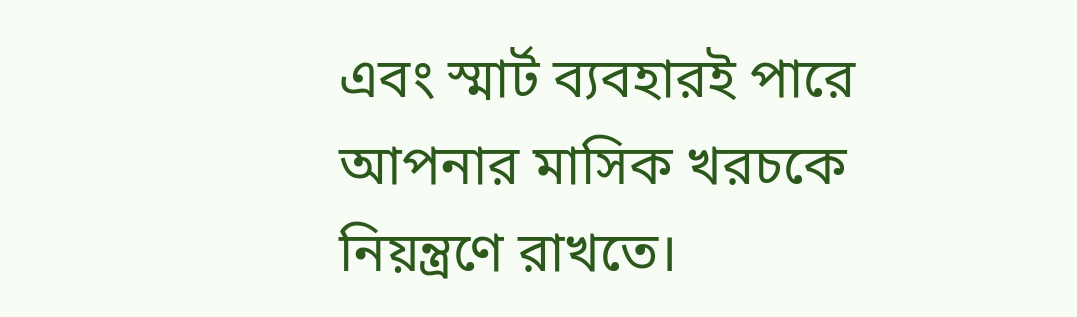এবং স্মার্ট ব্যবহারই পারে আপনার মাসিক খরচকে নিয়ন্ত্রণে রাখতে।